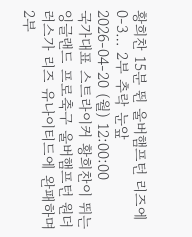황희찬 15분 뛴 울버햄프턴 리즈에 0-3… 2부 추락 눈앞
2026-04-20 (월) 12:00:00
국가대표 스트라이커 황희찬이 뛰는 잉글랜드 프로축구 울버햄프턴 원더러스가 리즈 유나이티드에 완패하며 2부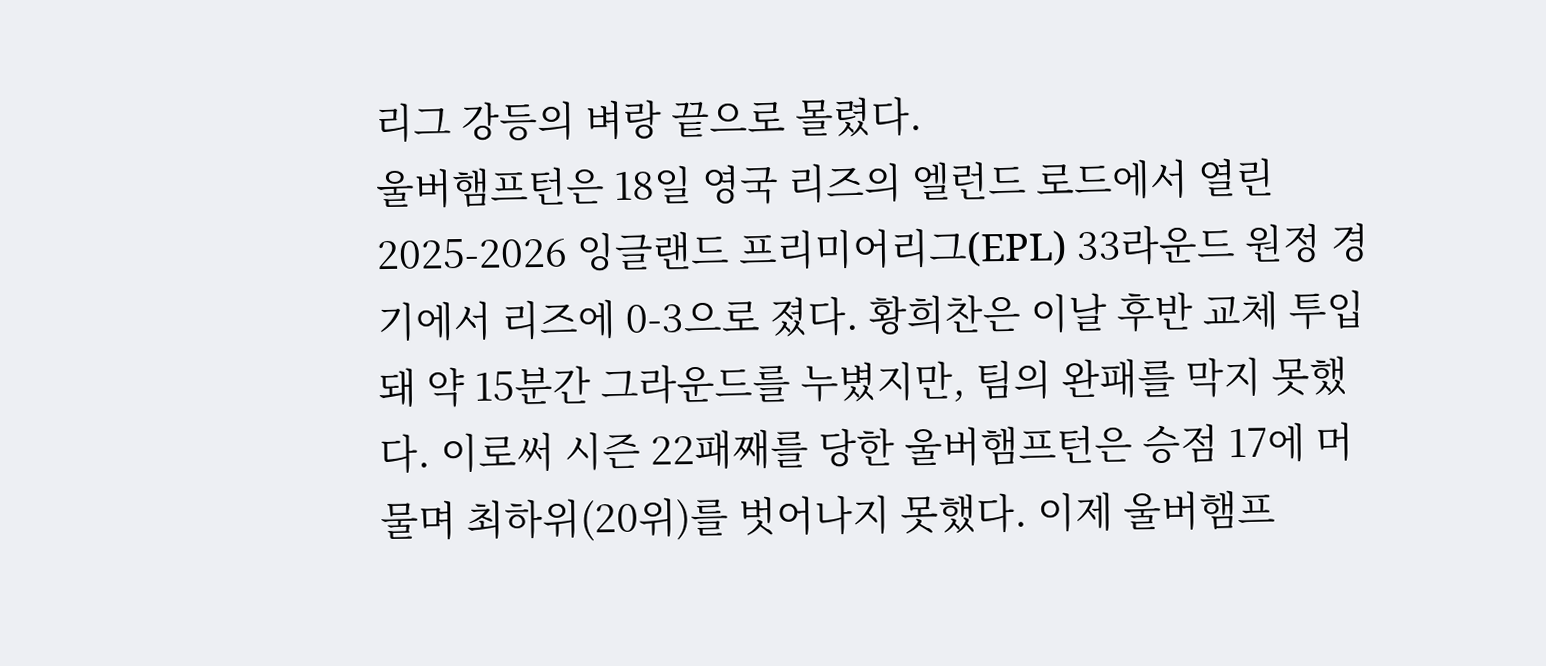리그 강등의 벼랑 끝으로 몰렸다.
울버햄프턴은 18일 영국 리즈의 엘런드 로드에서 열린 2025-2026 잉글랜드 프리미어리그(EPL) 33라운드 원정 경기에서 리즈에 0-3으로 졌다. 황희찬은 이날 후반 교체 투입돼 약 15분간 그라운드를 누볐지만, 팀의 완패를 막지 못했다. 이로써 시즌 22패째를 당한 울버햄프턴은 승점 17에 머물며 최하위(20위)를 벗어나지 못했다. 이제 울버햄프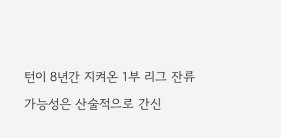턴이 8년간 지켜온 1부 리그 잔류 가능성은 산술적으로 간신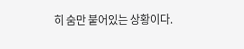히 숨만 붙어있는 상황이다.